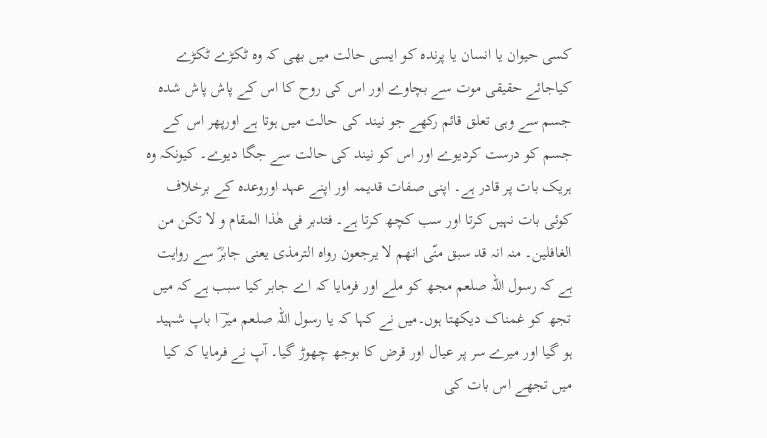کسی حیوان یا انسان یا پرندہ کو ایسی حالت میں بھی کہ وہ ٹکڑے ٹکڑے کیاجائے حقیقی موت سے بچاوے اور اس کی روح کا اس کے پاش پاش شدہ جسم سے وہی تعلق قائم رکھے جو نیند کی حالت میں ہوتا ہے اورپھر اس کے جسم کو درست کردیوے اور اس کو نیند کی حالت سے جگا دیوے۔ کیونکہ وہ ہریک بات پر قادر ہے۔ اپنی صفات قدیمہ اور اپنے عہد اوروعدہ کے برخلاف کوئی بات نہیں کرتا اور سب کچھ کرتا ہے۔ فتدبر فی ھٰذا المقام و لا تکن من الغافلین۔ منہ انہ قد سبق منّی انھم لا یرجعون رواہ الترمذی یعنی جابرؓ سے روایت ہے کہ رسول اللہ صلعم مجھ کو ملے اور فرمایا کہ اے جابر کیا سبب ہے کہ میں تجھ کو غمناک دیکھتا ہوں۔میں نے کہا کہ یا رسول اللہ صلعم میرؔ ا باپ شہید ہو گیا اور میرے سر پر عیال اور قرض کا بوجھ چھوڑ گیا۔ آپ نے فرمایا کہ کیا میں تجھے اس بات کی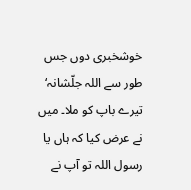خوشخبری دوں جس طور سے اللہ جلّشانہ‘ تیرے باپ کو ملا۔ میں نے عرض کیا کہ ہاں یا رسول اللہ تو آپ نے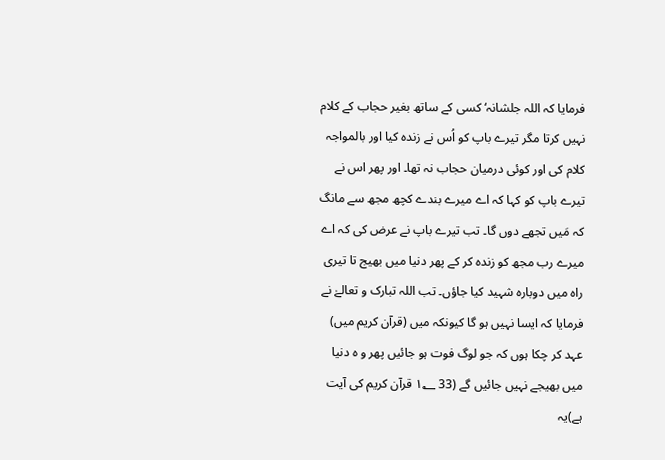فرمایا کہ اللہ جلشانہ‘ کسی کے ساتھ بغیر حجاب کے کلام نہیں کرتا مگر تیرے باپ کو اُس نے زندہ کیا اور بالمواجہ کلام کی اور کوئی درمیان حجاب نہ تھا۔ اور پھر اس نے تیرے باپ کو کہا کہ اے میرے بندے کچھ مجھ سے مانگ کہ مَیں تجھے دوں گا۔ تب تیرے باپ نے عرض کی کہ اے میرے رب مجھ کو زندہ کر کے پھر دنیا میں بھیج تا تیری راہ میں دوبارہ شہید کیا جاؤں۔ تب اللہ تبارک و تعالےٰ نے فرمایا کہ ایسا نہیں ہو گا کیونکہ میں (قرآن کریم میں) عہد کر چکا ہوں کہ جو لوگ فوت ہو جائیں پھر و ہ دنیا میں بھیجے نہیں جائیں گے (33 ۱؂ قرآن کریم کی آیت ہے)یہ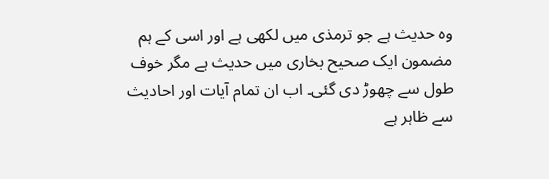وہ حدیث ہے جو ترمذی میں لکھی ہے اور اسی کے ہم مضمون ایک صحیح بخاری میں حدیث ہے مگر خوف طول سے چھوڑ دی گئی۔ اب ان تمام آیات اور احادیث سے ظاہر ہے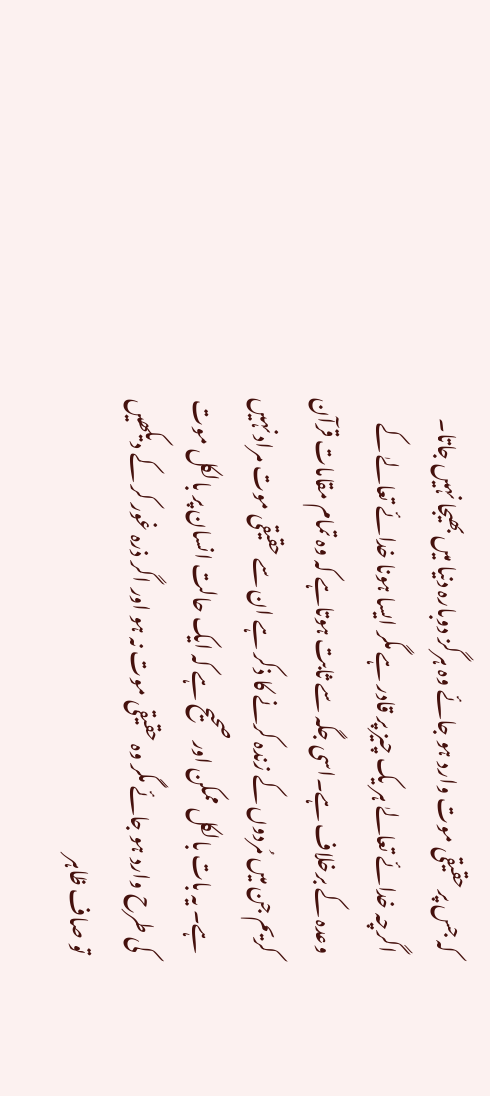کہ جس پر حقیقی موت وارد ہو جائے وہ ہرگز دوبارہ دنیا میں بھیجا نہیں جاتا۔ اگرچہ خدائے تعالےٰ ہر یک چیز پر قادر ہے مگر ایسا ہونا خدائے تعالےٰ کے وعدہ کے برخلاف ہے۔اسی جگہ سے ثابت ہوتاہے کہ وہ تمام مقامات قرآن کریم جن میں مُردوں کے زندہ کرنے کا ذکر ہے ان سے حقیقی موت مراد نہیں ہے۔ یہ بات بالکل ممکن اور صحیح ہے کہ ایک حالت انسان پر بالکل موت کی طرح وارد ہو جائے مگر وہ حقیقی موت نہ ہو اور اگر ذرہ غور کر کے دیکھیں تو صاف ظاہر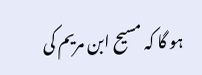ہو گا کہ مسیح ابن مریم کی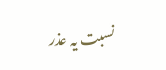نسبت یہ عذر